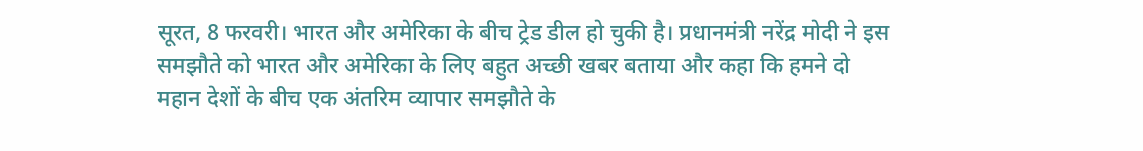सूरत, 8 फरवरी। भारत और अमेरिका के बीच ट्रेड डील हो चुकी है। प्रधानमंत्री नरेंद्र मोदी ने इस समझौते को भारत और अमेरिका के लिए बहुत अच्छी खबर बताया और कहा कि हमने दो महान देशों के बीच एक अंतरिम व्यापार समझौते के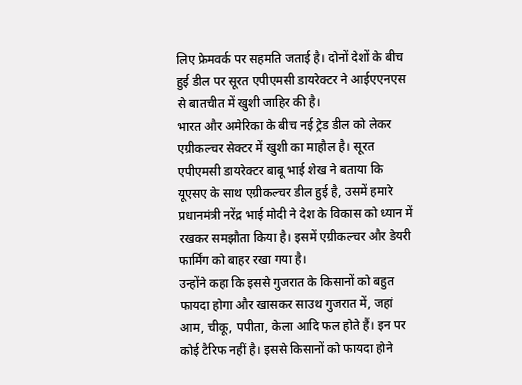लिए फ्रेमवर्क पर सहमति जताई है। दोनों देशों के बीच हुई डील पर सूरत एपीएमसी डायरेक्टर ने आईएएनएस से बातचीत में खुशी जाहिर की है।
भारत और अमेरिका के बीच नई ट्रेड डील को लेकर एग्रीकल्चर सेक्टर में खुशी का माहौल है। सूरत एपीएमसी डायरेक्टर बाबू भाई शेख ने बताया कि यूएसए के साथ एग्रीकल्चर डील हुई है, उसमें हमारे प्रधानमंत्री नरेंद्र भाई मोदी ने देश के विकास को ध्यान में रखकर समझौता किया है। इसमें एग्रीकल्चर और डेयरी फार्मिंग को बाहर रखा गया है।
उन्होंने कहा कि इससे गुजरात के किसानों को बहुत फायदा होगा और खासकर साउथ गुजरात में, जहां आम, चीकू, पपीता, केला आदि फल होते हैं। इन पर कोई टैरिफ नहीं है। इससे किसानों को फायदा होने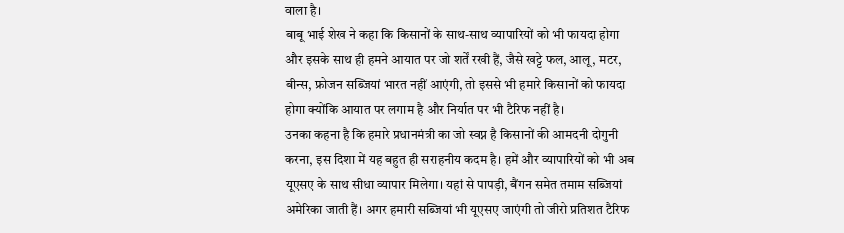वाला है।
बाबू भाई शेख ने कहा कि किसानों के साथ-साथ व्यापारियों को भी फायदा होगा और इसके साथ ही हमने आयात पर जो शर्तें रखी हैं, जैसे खट्टे फल, आलू, मटर, बीन्स, फ्रोजन सब्जियां भारत नहीं आएंगी, तो इससे भी हमारे किसानों को फायदा होगा क्योंकि आयात पर लगाम है और निर्यात पर भी टैरिफ नहीं है।
उनका कहना है कि हमारे प्रधानमंत्री का जो स्वप्न है किसानों की आमदनी दोगुनी करना, इस दिशा में यह बहुत ही सराहनीय कदम है। हमें और व्यापारियों को भी अब यूएसए के साथ सीधा व्यापार मिलेगा। यहां से पापड़ी, बैंगन समेत तमाम सब्जियां अमेरिका जाती हैं। अगर हमारी सब्जियां भी यूएसए जाएंगी तो जीरो प्रतिशत टैरिफ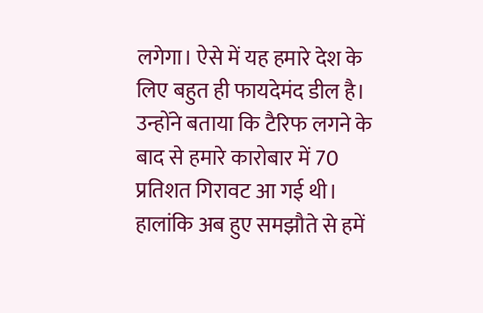लगेगा। ऐसे में यह हमारे देश के लिए बहुत ही फायदेमंद डील है।
उन्होंने बताया कि टैरिफ लगने के बाद से हमारे कारोबार में 70 प्रतिशत गिरावट आ गई थी। हालांकि अब हुए समझौते से हमें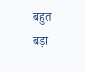बहुत बड़ा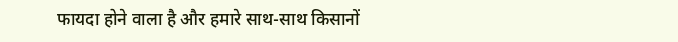फायदा होने वाला है और हमारे साथ-साथ किसानों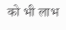को भी लाभ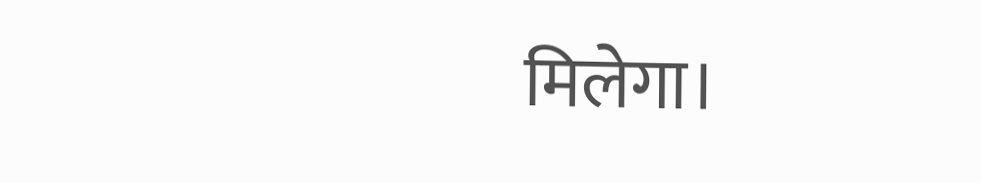मिलेगा।